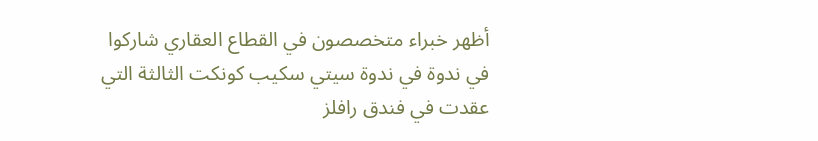أظهر خبراء متخصصون في القطاع العقاري شاركوا في ندوة في ندوة سيتي سكيب كونكت الثالثة التي عقدت في فندق رافلز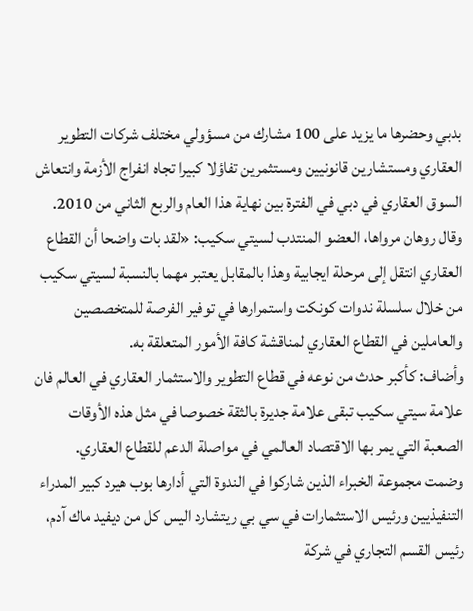بدبي وحضرها ما يزيد على 100 مشارك من مسؤولي مختلف شركات التطوير العقاري ومستشارين قانونيين ومستثمرين تفاؤلا كبيرا تجاه انفراج الأزمة وانتعاش السوق العقاري في دبي في الفترة بين نهاية هذا العام والربع الثاني من 2010.
وقال روهان مرواها، العضو المنتدب لسيتي سكيب: «لقد بات واضحا أن القطاع العقاري انتقل إلى مرحلة ايجابية وهذا بالمقابل يعتبر مهما بالنسبة لسيتي سكيب من خلال سلسلة ندوات كونكت واستمرارها في توفير الفرصة للمتخصصين والعاملين في القطاع العقاري لمناقشة كافة الأمور المتعلقة به.
وأضاف: كأكبر حدث من نوعه في قطاع التطوير والاستثمار العقاري في العالم فان علامة سيتي سكيب تبقى علامة جديرة بالثقة خصوصا في مثل هذه الأوقات الصعبة التي يمر بها الاقتصاد العالمي في مواصلة الدعم للقطاع العقاري.
وضمت مجموعة الخبراء الذين شاركوا في الندوة التي أدارها بوب هيرد كبير المدراء التنفيذيين ورئيس الاستثمارات في سي بي ريتشارد اليس كل من ديفيد ماك آدم، رئيس القسم التجاري في شركة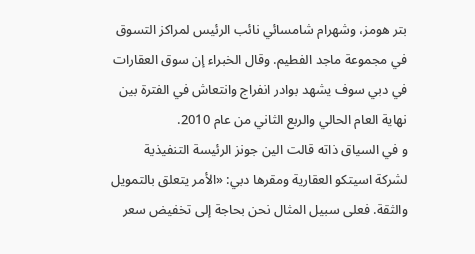بتر هومز، وشهرام شامسائي نائب الرئيس لمراكز التسوق في مجموعة ماجد الفطيم. وقال الخبراء إن سوق العقارات في دبي سوف يشهد بوادر انفراج وانتعاش في الفترة بين نهاية العام الحالي والربع الثاني من عام 2010.
و في السياق ذاته قالت الين جونز الرئيسة التنفيذية لشركة اسيتكو العقارية ومقرها دبي: «الأمر يتعلق بالتمويل والثقة. فعلى سبيل المثال نحن بحاجة إلى تخفيض سعر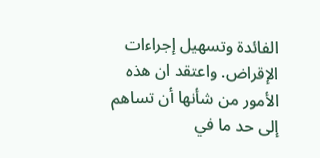الفائدة وتسهيل إجراءات الإقراض. واعتقد ان هذه الأمور من شأنها أن تساهم إلى حد ما في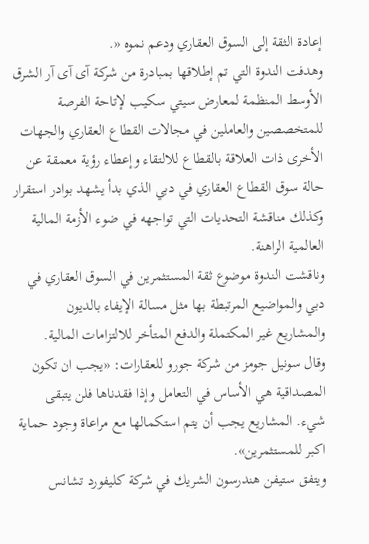إعادة الثقة إلى السوق العقاري ودعم نموه «.
وهدفت الندوة التي تم إطلاقها بمبادرة من شركة آى آى آر الشرق الأوسط المنظمة لمعارض سيتي سكيب لإتاحة الفرصة للمتخصصين والعاملين في مجالات القطاع العقاري والجهات الأخرى ذات العلاقة بالقطاع للالتقاء وإعطاء رؤية معمقة عن حالة سوق القطاع العقاري في دبي الذي بدأ يشهد بوادر استقرار وكذلك مناقشة التحديات التي تواجهه في ضوء الأزمة المالية العالمية الراهنة.
وناقشت الندوة موضوع ثقة المستثمرين في السوق العقاري في دبي والمواضيع المرتبطة بها مثل مسالة الإيفاء بالديون والمشاريع غير المكتملة والدفع المتأخر للالتزامات المالية.
وقال سونيل جومز من شركة جورو للعقارات: «يجب ان تكون المصداقية هي الأساس في التعامل وإذا فقدناها فلن يتبقى شيء. المشاريع يجب أن يتم استكمالها مع مراعاة وجود حماية اكبر للمستثمرين».
ويتفق ستيفن هندرسون الشريك في شركة كليفورد تشانس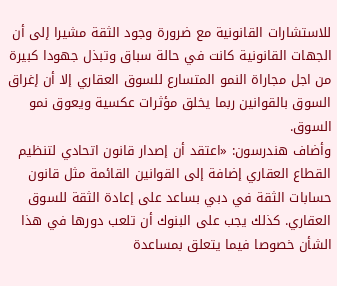للاستشارات القانونية مع ضرورة وجود الثقة مشيرا إلى أن الجهات القانونية كانت في حالة سباق وتبذل جهودا كبيرة من اجل مجاراة النمو المتسارع للسوق العقاري إلا أن إغراق السوق بالقوانين ربما يخلق مؤثرات عكسية ويعوق نمو السوق.
وأضاف هندرسون: «اعتقد أن إصدار قانون اتحادي لتنظيم القطاع العقاري إضافة إلى القوانين القائمة مثل قانون حسابات الثقة في دبي بساعد على إعادة الثقة للسوق العقاري. كذلك يجب على البنوك أن تلعب دورها في هذا الشأن خصوصا فيما يتعلق بمساعدة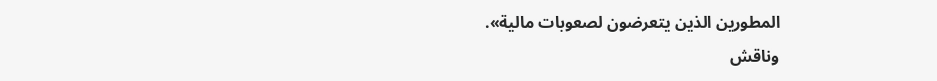المطورين الذين يتعرضون لصعوبات مالية».
وناقش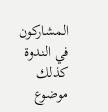المشاركون في الندوة كذلك موضوع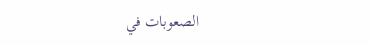الصعوبات في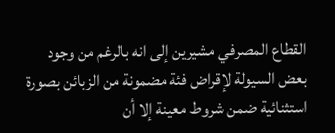القطاع المصرفي مشيرين إلى انه بالرغم من وجود بعض السيولة لإقراض فئة مضمونة من الزبائن بصورة استثنائية ضمن شروط معينة إلا أن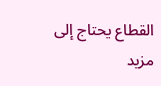القطاع يحتاج إلى مزيد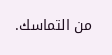من التماسك.